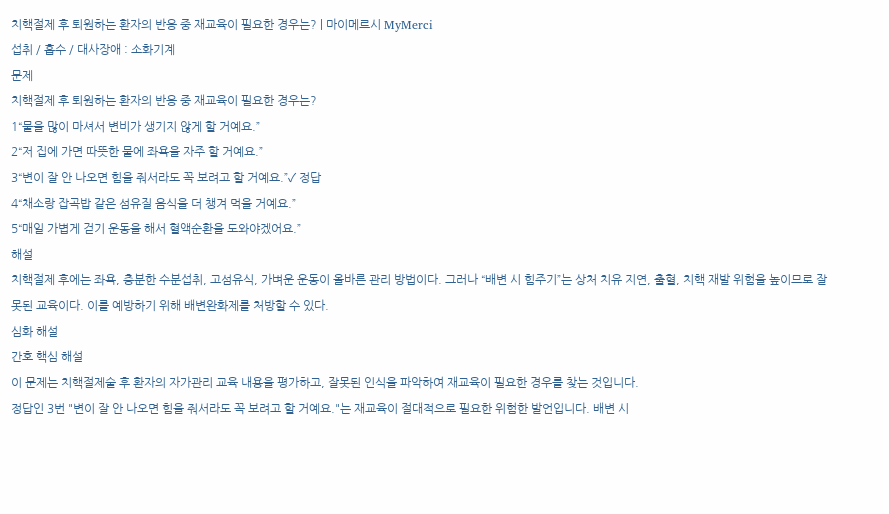치핵절제 후 퇴원하는 환자의 반응 중 재교육이 필요한 경우는? | 마이메르시 MyMerci
섭취 / 흡수 / 대사장애 : 소화기계
문제
치핵절제 후 퇴원하는 환자의 반응 중 재교육이 필요한 경우는?
1“물을 많이 마셔서 변비가 생기지 않게 할 거예요.”
2“저 집에 가면 따뜻한 물에 좌욕을 자주 할 거예요.”
3“변이 잘 안 나오면 힘을 줘서라도 꼭 보려고 할 거예요.”✓ 정답
4“채소랑 잡곡밥 같은 섬유질 음식을 더 챙겨 먹을 거예요.”
5“매일 가볍게 걷기 운동을 해서 혈액순환을 도와야겠어요.”
해설
치핵절제 후에는 좌욕, 충분한 수분섭취, 고섬유식, 가벼운 운동이 올바른 관리 방법이다. 그러나 “배변 시 힘주기”는 상처 치유 지연, 출혈, 치핵 재발 위험을 높이므로 잘못된 교육이다. 이를 예방하기 위해 배변완화제를 처방할 수 있다.
심화 해설
간호 핵심 해설
이 문제는 치핵절제술 후 환자의 자가관리 교육 내용을 평가하고, 잘못된 인식을 파악하여 재교육이 필요한 경우를 찾는 것입니다.
정답인 3번 "변이 잘 안 나오면 힘을 줘서라도 꼭 보려고 할 거예요."는 재교육이 절대적으로 필요한 위험한 발언입니다. 배변 시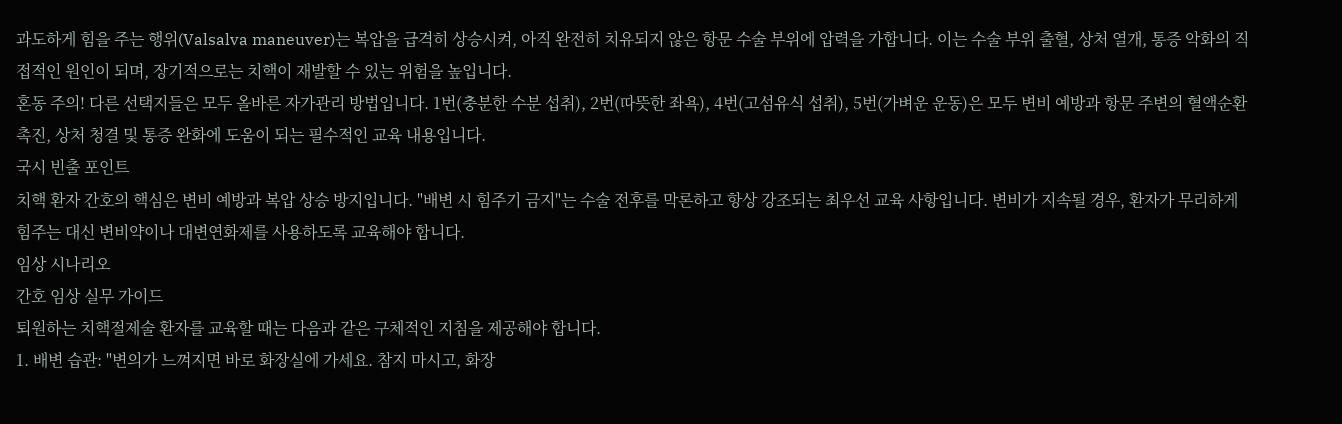과도하게 힘을 주는 행위(Valsalva maneuver)는 복압을 급격히 상승시켜, 아직 완전히 치유되지 않은 항문 수술 부위에 압력을 가합니다. 이는 수술 부위 출혈, 상처 열개, 통증 악화의 직접적인 원인이 되며, 장기적으로는 치핵이 재발할 수 있는 위험을 높입니다.
혼동 주의! 다른 선택지들은 모두 올바른 자가관리 방법입니다. 1번(충분한 수분 섭취), 2번(따뜻한 좌욕), 4번(고섬유식 섭취), 5번(가벼운 운동)은 모두 변비 예방과 항문 주변의 혈액순환 촉진, 상처 청결 및 통증 완화에 도움이 되는 필수적인 교육 내용입니다.
국시 빈출 포인트
치핵 환자 간호의 핵심은 변비 예방과 복압 상승 방지입니다. "배변 시 힘주기 금지"는 수술 전후를 막론하고 항상 강조되는 최우선 교육 사항입니다. 변비가 지속될 경우, 환자가 무리하게 힘주는 대신 변비약이나 대변연화제를 사용하도록 교육해야 합니다.
임상 시나리오
간호 임상 실무 가이드
퇴원하는 치핵절제술 환자를 교육할 때는 다음과 같은 구체적인 지침을 제공해야 합니다.
1. 배변 습관: "변의가 느껴지면 바로 화장실에 가세요. 참지 마시고, 화장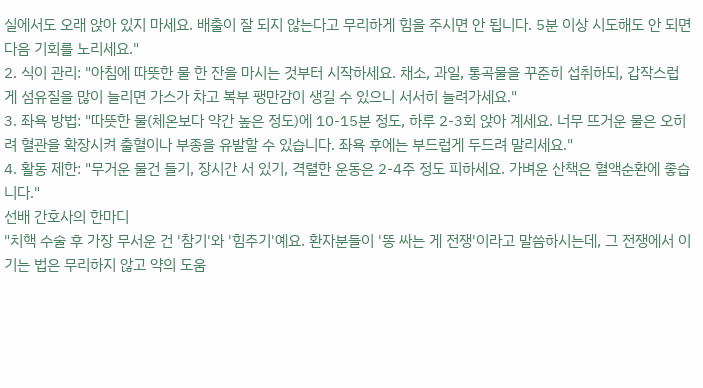실에서도 오래 앉아 있지 마세요. 배출이 잘 되지 않는다고 무리하게 힘을 주시면 안 됩니다. 5분 이상 시도해도 안 되면 다음 기회를 노리세요."
2. 식이 관리: "아침에 따뜻한 물 한 잔을 마시는 것부터 시작하세요. 채소, 과일, 통곡물을 꾸준히 섭취하되, 갑작스럽게 섬유질을 많이 늘리면 가스가 차고 복부 팽만감이 생길 수 있으니 서서히 늘려가세요."
3. 좌욕 방법: "따뜻한 물(체온보다 약간 높은 정도)에 10-15분 정도, 하루 2-3회 앉아 계세요. 너무 뜨거운 물은 오히려 혈관을 확장시켜 출혈이나 부종을 유발할 수 있습니다. 좌욕 후에는 부드럽게 두드려 말리세요."
4. 활동 제한: "무거운 물건 들기, 장시간 서 있기, 격렬한 운동은 2-4주 정도 피하세요. 가벼운 산책은 혈액순환에 좋습니다."
선배 간호사의 한마디
"치핵 수술 후 가장 무서운 건 '참기'와 '힘주기'예요. 환자분들이 '똥 싸는 게 전쟁'이라고 말씀하시는데, 그 전쟁에서 이기는 법은 무리하지 않고 약의 도움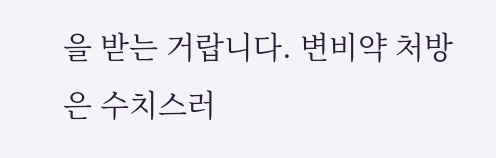을 받는 거랍니다. 변비약 처방은 수치스러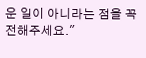운 일이 아니라는 점을 꼭 전해주세요."